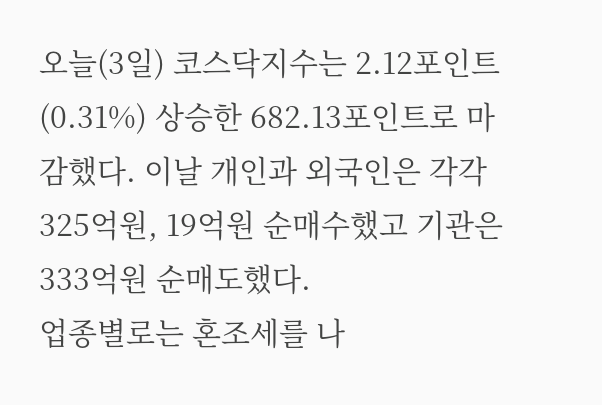오늘(3일) 코스닥지수는 2.12포인트(0.31%) 상승한 682.13포인트로 마감했다. 이날 개인과 외국인은 각각 325억원, 19억원 순매수했고 기관은 333억원 순매도했다.
업종별로는 혼조세를 나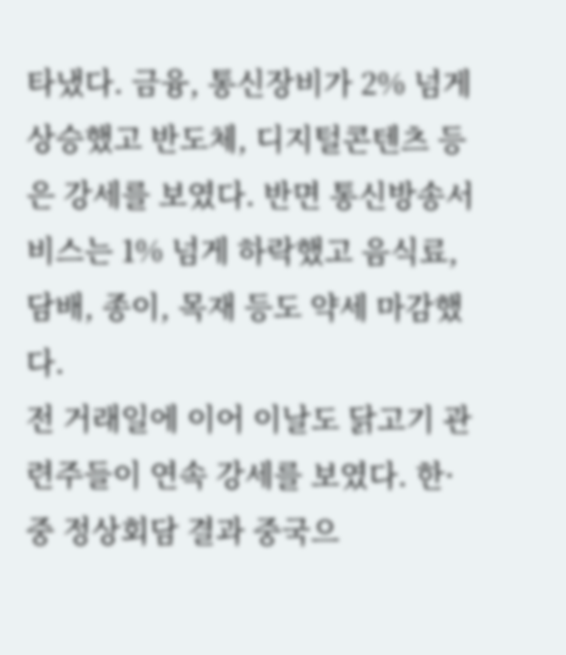타냈다. 금융, 통신장비가 2% 넘게 상승했고 반도체, 디지털콘텐츠 등은 강세를 보였다. 반면 통신방송서비스는 1% 넘게 하락했고 음식료, 담배, 종이, 목재 등도 약세 마감했다.
전 거래일에 이어 이날도 닭고기 관련주들이 연속 강세를 보였다. 한·중 정상회담 결과 중국으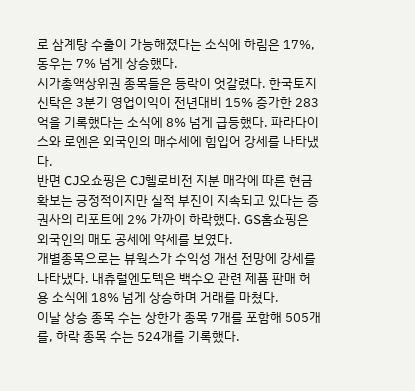로 삼계탕 수출이 가능해졌다는 소식에 하림은 17%, 동우는 7% 넘게 상승했다.
시가총액상위권 종목들은 등락이 엇갈렸다. 한국토지신탁은 3분기 영업이익이 전년대비 15% 증가한 283억을 기록했다는 소식에 8% 넘게 급등했다. 파라다이스와 로엔은 외국인의 매수세에 힘입어 강세를 나타냈다.
반면 CJ오쇼핑은 CJ헬로비전 지분 매각에 따른 현금 확보는 긍정적이지만 실적 부진이 지속되고 있다는 증권사의 리포트에 2% 가까이 하락했다. GS홈쇼핑은 외국인의 매도 공세에 약세를 보였다.
개별종목으로는 뷰웍스가 수익성 개선 전망에 강세를 나타냈다. 내츄럴엔도텍은 백수오 관련 제품 판매 허용 소식에 18% 넘게 상승하며 거래를 마쳤다.
이날 상승 종목 수는 상한가 종목 7개를 포함해 505개를, 하락 종목 수는 524개를 기록했다.